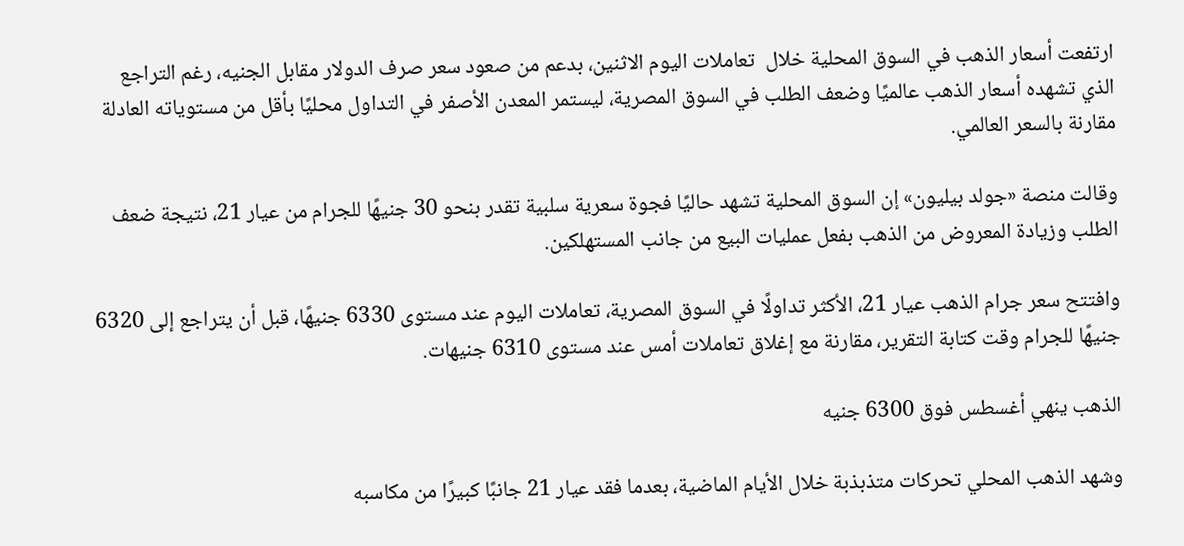ارتفعت أسعار الذهب في السوق المحلية خلال  تعاملات اليوم الاثنين، بدعم من صعود سعر صرف الدولار مقابل الجنيه، رغم التراجع الذي تشهده أسعار الذهب عالميًا وضعف الطلب في السوق المصرية، ليستمر المعدن الأصفر في التداول محليًا بأقل من مستوياته العادلة مقارنة بالسعر العالمي.

وقالت منصة «جولد بيليون» إن السوق المحلية تشهد حاليًا فجوة سعرية سلبية تقدر بنحو 30 جنيهًا للجرام من عيار 21، نتيجة ضعف الطلب وزيادة المعروض من الذهب بفعل عمليات البيع من جانب المستهلكين.

وافتتح سعر جرام الذهب عيار 21، الأكثر تداولًا في السوق المصرية، تعاملات اليوم عند مستوى 6330 جنيهًا، قبل أن يتراجع إلى 6320 جنيهًا للجرام وقت كتابة التقرير، مقارنة مع إغلاق تعاملات أمس عند مستوى 6310 جنيهات.

الذهب ينهي أغسطس فوق 6300 جنيه

وشهد الذهب المحلي تحركات متذبذبة خلال الأيام الماضية، بعدما فقد عيار 21 جانبًا كبيرًا من مكاسبه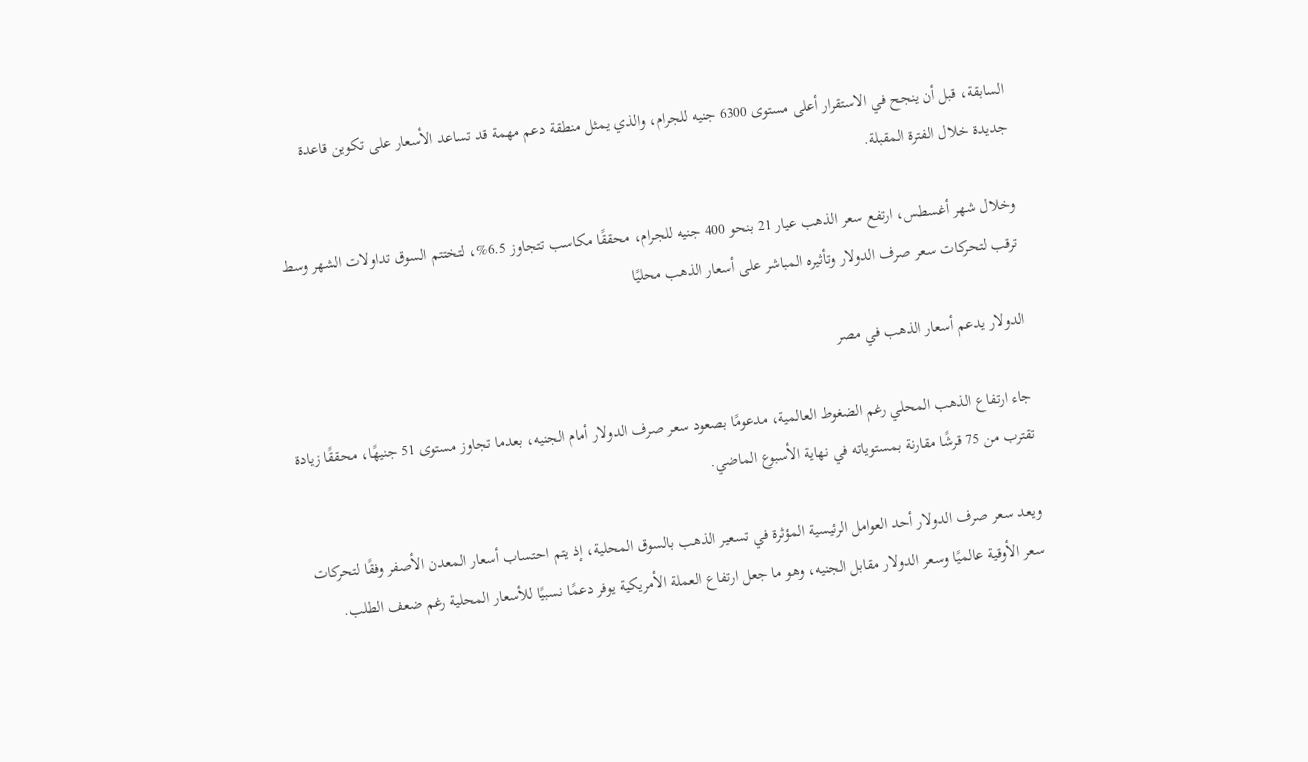السابقة، قبل أن ينجح في الاستقرار أعلى مستوى 6300 جنيه للجرام، والذي يمثل منطقة دعم مهمة قد تساعد الأسعار على تكوين قاعدة جديدة خلال الفترة المقبلة.

وخلال شهر أغسطس، ارتفع سعر الذهب عيار 21 بنحو 400 جنيه للجرام، محققًا مكاسب تتجاوز 6.5%، لتختتم السوق تداولات الشهر وسط ترقب لتحركات سعر صرف الدولار وتأثيره المباشر على أسعار الذهب محليًا

الدولار يدعم أسعار الذهب في مصر

جاء ارتفاع الذهب المحلي رغم الضغوط العالمية، مدعومًا بصعود سعر صرف الدولار أمام الجنيه، بعدما تجاوز مستوى 51 جنيهًا، محققًا زيادة تقترب من 75 قرشًا مقارنة بمستوياته في نهاية الأسبوع الماضي.

ويعد سعر صرف الدولار أحد العوامل الرئيسية المؤثرة في تسعير الذهب بالسوق المحلية، إذ يتم احتساب أسعار المعدن الأصفر وفقًا لتحركات سعر الأوقية عالميًا وسعر الدولار مقابل الجنيه، وهو ما جعل ارتفاع العملة الأمريكية يوفر دعمًا نسبيًا للأسعار المحلية رغم ضعف الطلب.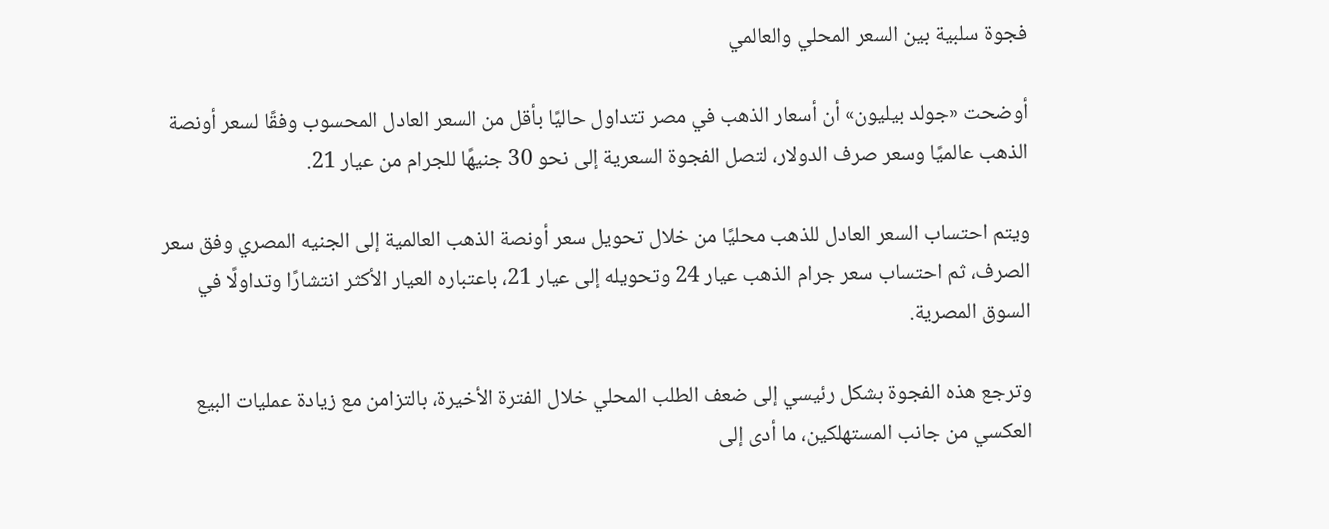فجوة سلبية بين السعر المحلي والعالمي

أوضحت «جولد بيليون» أن أسعار الذهب في مصر تتداول حاليًا بأقل من السعر العادل المحسوب وفقًا لسعر أونصة الذهب عالميًا وسعر صرف الدولار، لتصل الفجوة السعرية إلى نحو 30 جنيهًا للجرام من عيار 21.

ويتم احتساب السعر العادل للذهب محليًا من خلال تحويل سعر أونصة الذهب العالمية إلى الجنيه المصري وفق سعر الصرف، ثم احتساب سعر جرام الذهب عيار 24 وتحويله إلى عيار 21، باعتباره العيار الأكثر انتشارًا وتداولًا في السوق المصرية.

وترجع هذه الفجوة بشكل رئيسي إلى ضعف الطلب المحلي خلال الفترة الأخيرة، بالتزامن مع زيادة عمليات البيع العكسي من جانب المستهلكين، ما أدى إلى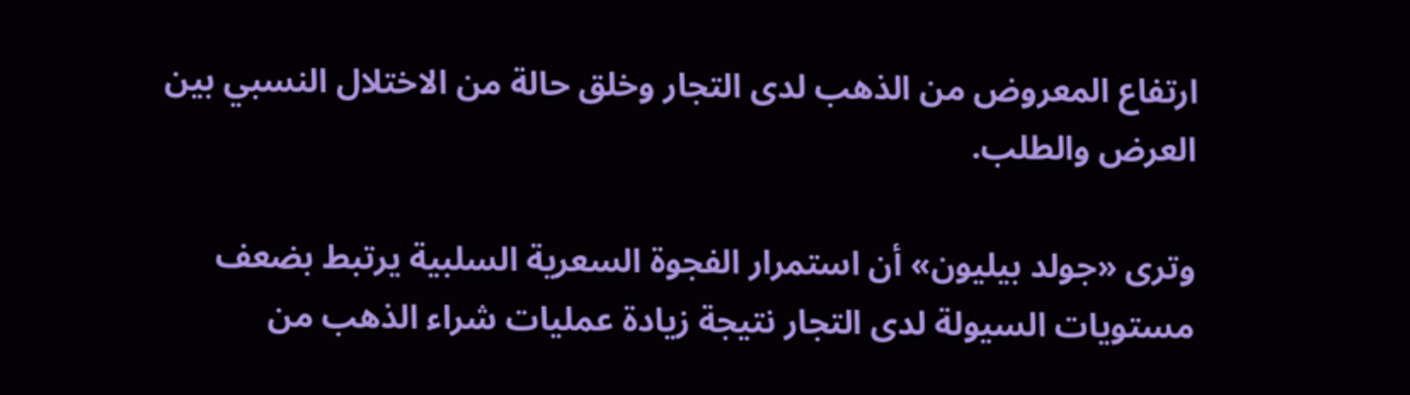ارتفاع المعروض من الذهب لدى التجار وخلق حالة من الاختلال النسبي بين العرض والطلب.

وترى «جولد بيليون» أن استمرار الفجوة السعرية السلبية يرتبط بضعف مستويات السيولة لدى التجار نتيجة زيادة عمليات شراء الذهب من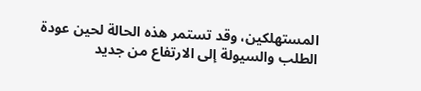المستهلكين، وقد تستمر هذه الحالة لحين عودة الطلب والسيولة إلى الارتفاع من جديد